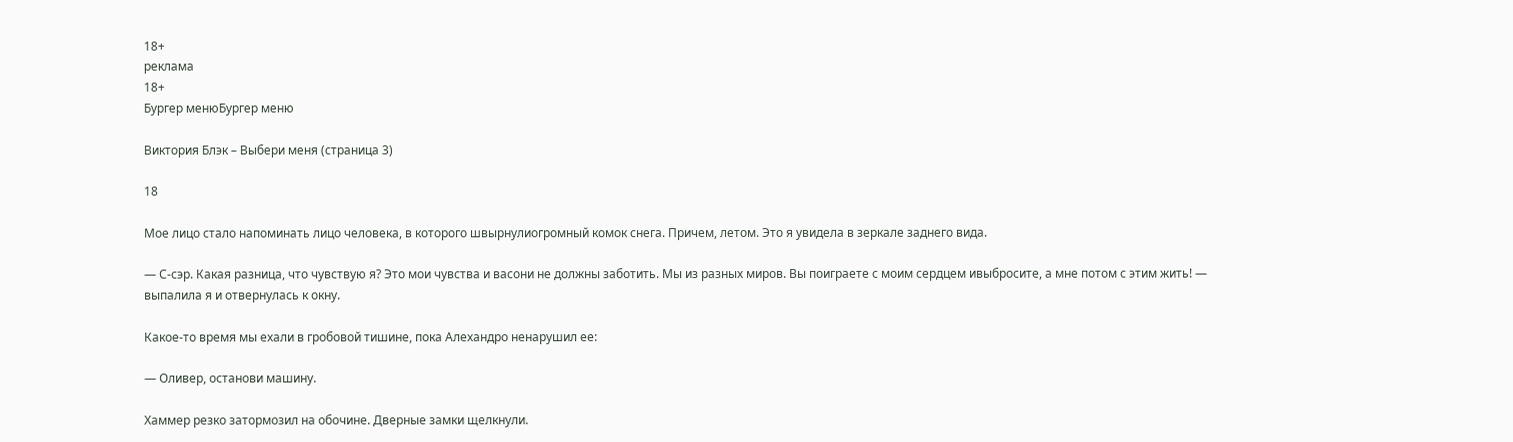18+
реклама
18+
Бургер менюБургер меню

Виктория Блэк – Выбери меня (страница 3)

18

Мое лицо стало напоминать лицо человека, в которого швырнулиогромный комок снега. Причем, летом. Это я увидела в зеркале заднего вида.

— С-сэр. Какая разница, что чувствую я? Это мои чувства и васони не должны заботить. Мы из разных миров. Вы поиграете с моим сердцем ивыбросите, а мне потом с этим жить! — выпалила я и отвернулась к окну.

Какое-то время мы ехали в гробовой тишине, пока Алехандро ненарушил ее:

— Оливер, останови машину.

Хаммер резко затормозил на обочине. Дверные замки щелкнули.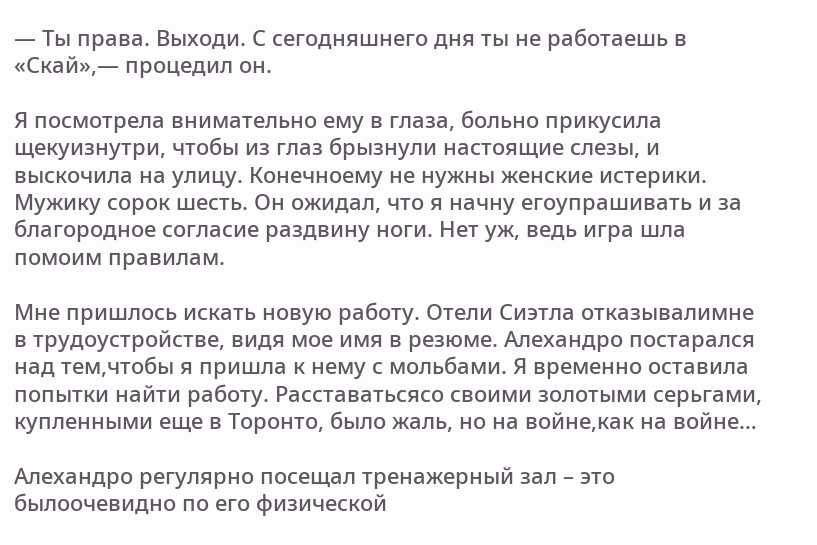— Ты права. Выходи. С сегодняшнего дня ты не работаешь в «Скай»,— процедил он.

Я посмотрела внимательно ему в глаза, больно прикусила щекуизнутри, чтобы из глаз брызнули настоящие слезы, и выскочила на улицу. Конечноему не нужны женские истерики. Мужику сорок шесть. Он ожидал, что я начну егоупрашивать и за благородное согласие раздвину ноги. Нет уж, ведь игра шла помоим правилам.

Мне пришлось искать новую работу. Отели Сиэтла отказывалимне в трудоустройстве, видя мое имя в резюме. Алехандро постарался над тем,чтобы я пришла к нему с мольбами. Я временно оставила попытки найти работу. Расставатьсясо своими золотыми серьгами, купленными еще в Торонто, было жаль, но на войне,как на войне…

Алехандро регулярно посещал тренажерный зал – это былоочевидно по его физической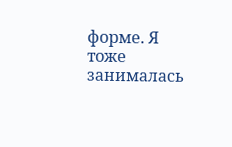форме. Я тоже занималась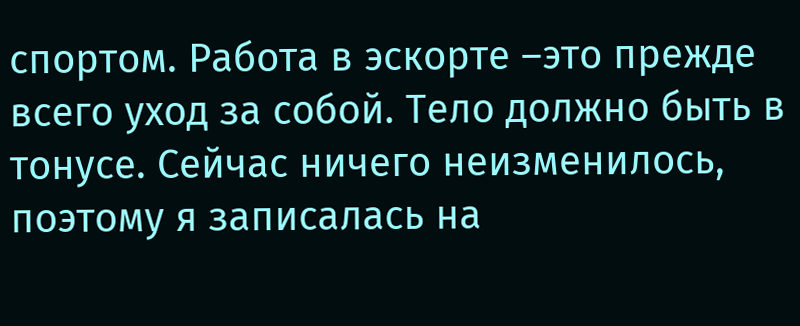спортом. Работа в эскорте –это прежде всего уход за собой. Тело должно быть в тонусе. Сейчас ничего неизменилось, поэтому я записалась на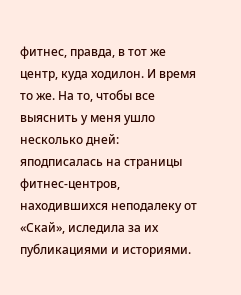фитнес, правда, в тот же центр, куда ходилон. И время то же. На то, чтобы все выяснить у меня ушло несколько дней: яподписалась на страницы фитнес-центров, находившихся неподалеку от «Скай», иследила за их публикациями и историями.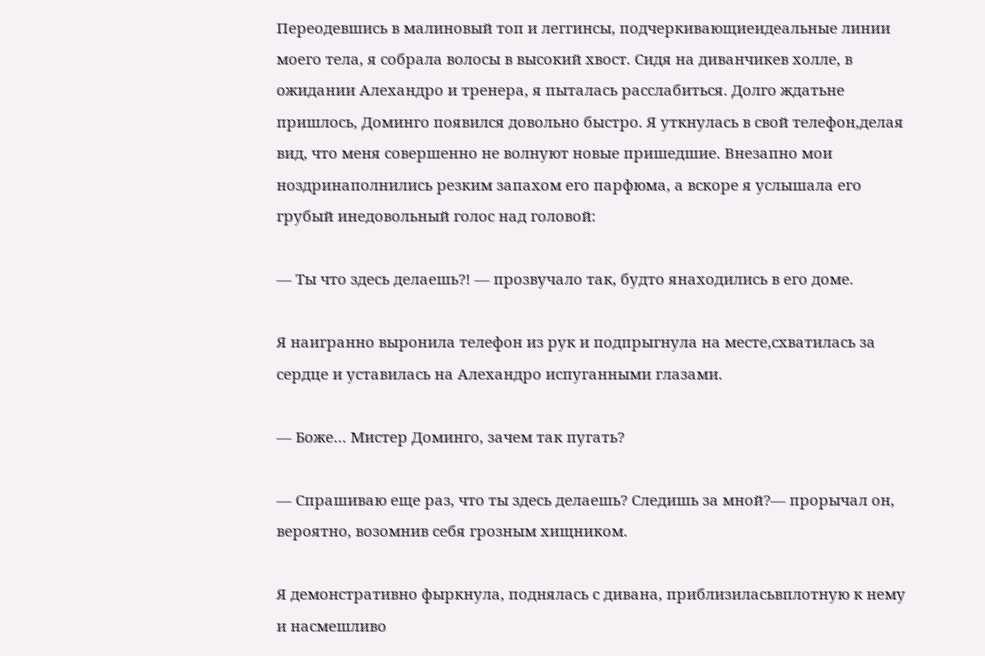Переодевшись в малиновый топ и леггинсы, подчеркивающиеидеальные линии моего тела, я собрала волосы в высокий хвост. Сидя на диванчикев холле, в ожидании Алехандро и тренера, я пыталась расслабиться. Долго ждатьне пришлось, Доминго появился довольно быстро. Я уткнулась в свой телефон,делая вид, что меня совершенно не волнуют новые пришедшие. Внезапно мои ноздринаполнились резким запахом его парфюма, а вскоре я услышала его грубый инедовольный голос над головой:

— Ты что здесь делаешь?! — прозвучало так, будто янаходились в его доме.

Я наигранно выронила телефон из рук и подпрыгнула на месте,схватилась за сердце и уставилась на Алехандро испуганными глазами.

— Боже… Мистер Доминго, зачем так пугать?

— Спрашиваю еще раз, что ты здесь делаешь? Следишь за мной?— прорычал он, вероятно, возомнив себя грозным хищником.

Я демонстративно фыркнула, поднялась с дивана, приблизиласьвплотную к нему и насмешливо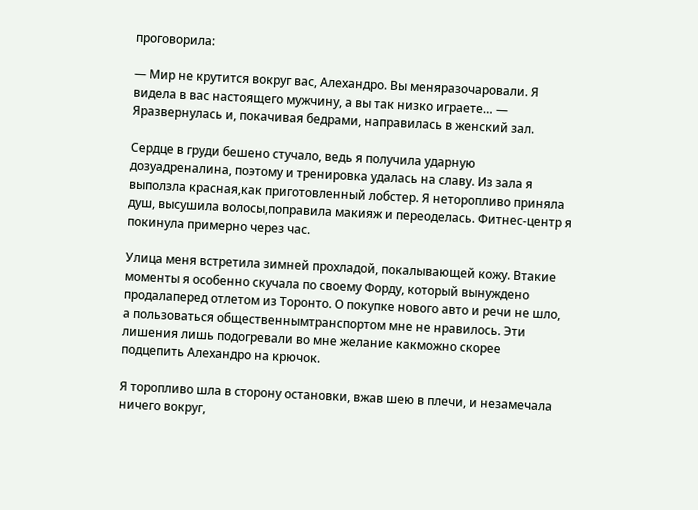проговорила:

— Мир не крутится вокруг вас, Алехандро. Вы меняразочаровали. Я видела в вас настоящего мужчину, а вы так низко играете… — Яразвернулась и, покачивая бедрами, направилась в женский зал.

Сердце в груди бешено стучало, ведь я получила ударную дозуадреналина, поэтому и тренировка удалась на славу. Из зала я выползла красная,как приготовленный лобстер. Я неторопливо приняла душ, высушила волосы,поправила макияж и переоделась. Фитнес-центр я покинула примерно через час.

Улица меня встретила зимней прохладой, покалывающей кожу. Втакие моменты я особенно скучала по своему Форду, который вынуждено продалаперед отлетом из Торонто. О покупке нового авто и речи не шло, а пользоваться общественнымтранспортом мне не нравилось. Эти лишения лишь подогревали во мне желание какможно скорее подцепить Алехандро на крючок.

Я торопливо шла в сторону остановки, вжав шею в плечи, и незамечала ничего вокруг,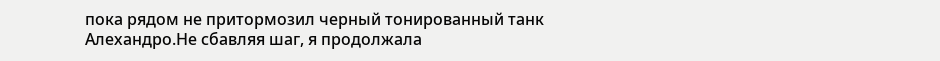пока рядом не притормозил черный тонированный танк Алехандро.Не сбавляя шаг, я продолжала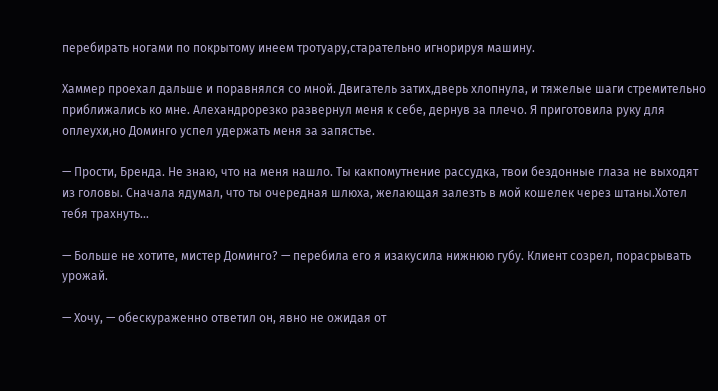перебирать ногами по покрытому инеем тротуару,старательно игнорируя машину.

Хаммер проехал дальше и поравнялся со мной. Двигатель затих,дверь хлопнула, и тяжелые шаги стремительно приближались ко мне. Алехандрорезко развернул меня к себе, дернув за плечо. Я приготовила руку для оплеухи,но Доминго успел удержать меня за запястье.

— Прости, Бренда. Не знаю, что на меня нашло. Ты какпомутнение рассудка, твои бездонные глаза не выходят из головы. Сначала ядумал, что ты очередная шлюха, желающая залезть в мой кошелек через штаны.Хотел тебя трахнуть…

— Больше не хотите, мистер Доминго? — перебила его я изакусила нижнюю губу. Клиент созрел, порасрывать урожай.

— Хочу, — обескураженно ответил он, явно не ожидая от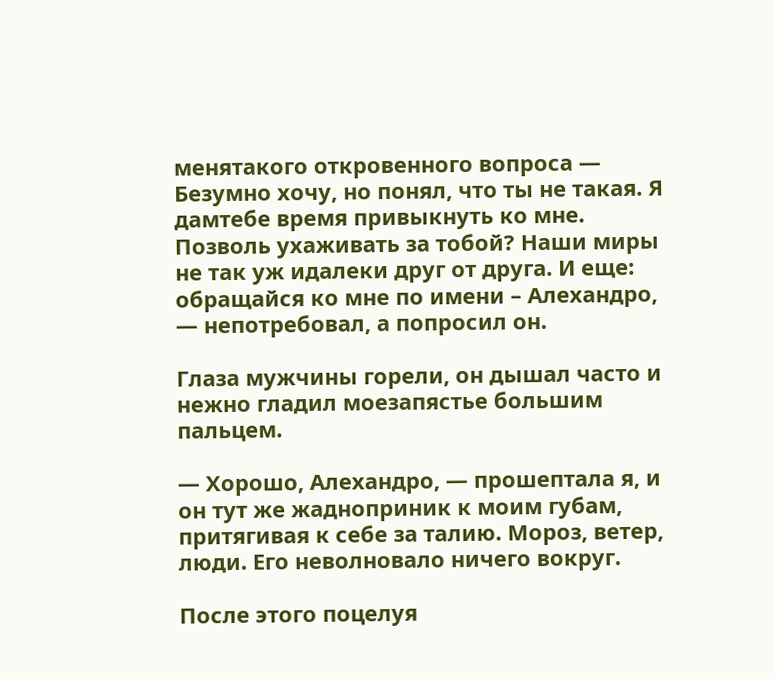менятакого откровенного вопроса — Безумно хочу, но понял, что ты не такая. Я дамтебе время привыкнуть ко мне. Позволь ухаживать за тобой? Наши миры не так уж идалеки друг от друга. И еще: обращайся ко мне по имени – Алехандро, — непотребовал, а попросил он.

Глаза мужчины горели, он дышал часто и нежно гладил моезапястье большим пальцем.

— Хорошо, Алехандро, — прошептала я, и он тут же жадноприник к моим губам, притягивая к себе за талию. Мороз, ветер, люди. Его неволновало ничего вокруг.

После этого поцелуя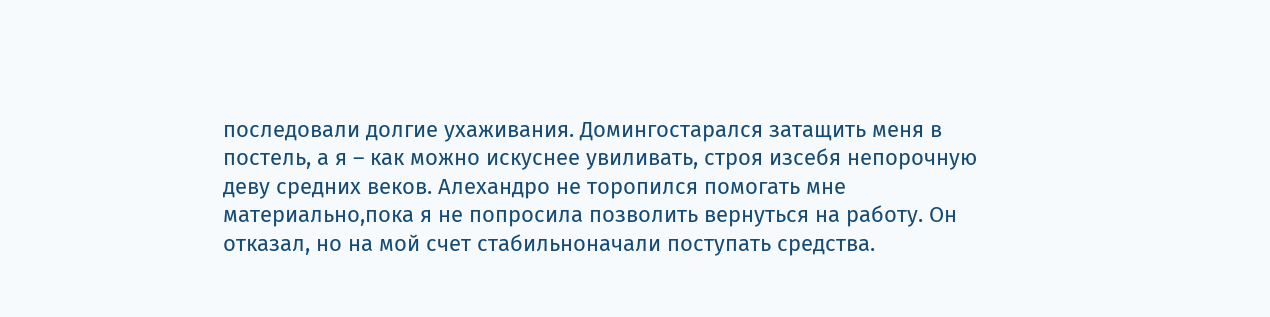последовали долгие ухаживания. Домингостарался затащить меня в постель, а я – как можно искуснее увиливать, строя изсебя непорочную деву средних веков. Алехандро не торопился помогать мне материально,пока я не попросила позволить вернуться на работу. Он отказал, но на мой счет стабильноначали поступать средства.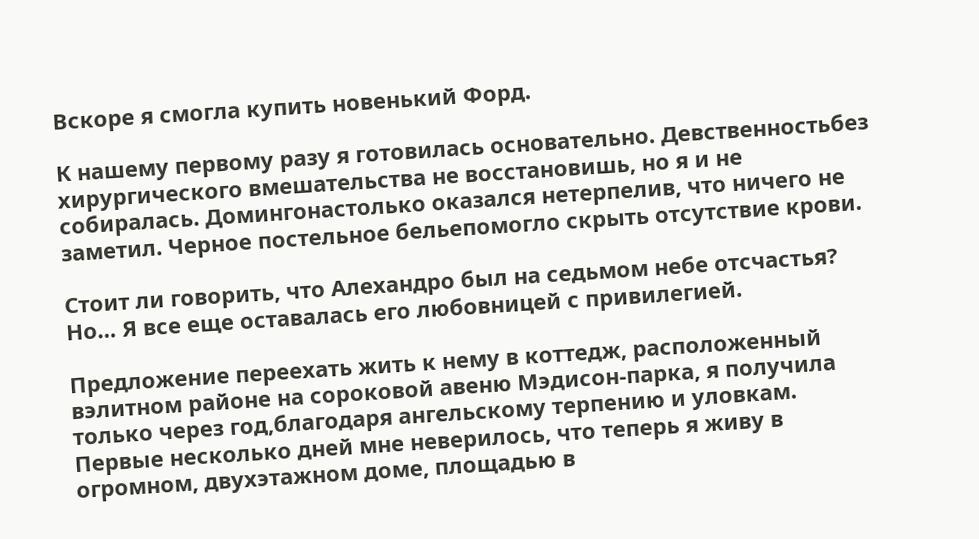Вскоре я смогла купить новенький Форд.

К нашему первому разу я готовилась основательно. Девственностьбез хирургического вмешательства не восстановишь, но я и не собиралась. Домингонастолько оказался нетерпелив, что ничего не заметил. Черное постельное бельепомогло скрыть отсутствие крови.

Стоит ли говорить, что Алехандро был на седьмом небе отсчастья? Но… Я все еще оставалась его любовницей с привилегией.

Предложение переехать жить к нему в коттедж, расположенный вэлитном районе на сороковой авеню Мэдисон-парка, я получила только через год,благодаря ангельскому терпению и уловкам. Первые несколько дней мне неверилось, что теперь я живу в огромном, двухэтажном доме, площадью в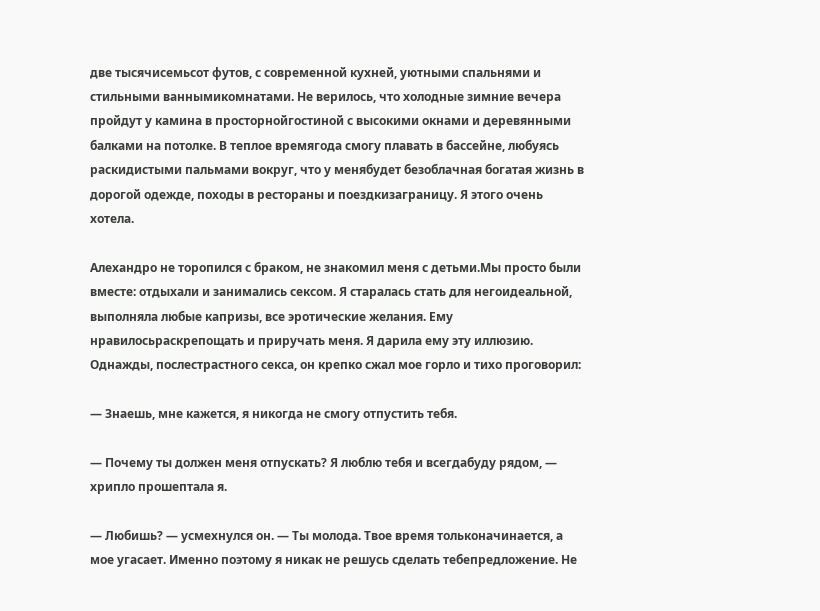две тысячисемьсот футов, с современной кухней, уютными спальнями и стильными ваннымикомнатами. Не верилось, что холодные зимние вечера пройдут у камина в просторнойгостиной с высокими окнами и деревянными балками на потолке. В теплое времягода смогу плавать в бассейне, любуясь раскидистыми пальмами вокруг, что у менябудет безоблачная богатая жизнь в дорогой одежде, походы в рестораны и поездкизаграницу. Я этого очень хотела.

Алехандро не торопился с браком, не знакомил меня с детьми.Мы просто были вместе: отдыхали и занимались сексом. Я старалась стать для негоидеальной, выполняла любые капризы, все эротические желания. Ему нравилосьраскрепощать и приручать меня. Я дарила ему эту иллюзию. Однажды, послестрастного секса, он крепко сжал мое горло и тихо проговорил:

— Знаешь, мне кажется, я никогда не смогу отпустить тебя.

— Почему ты должен меня отпускать? Я люблю тебя и всегдабуду рядом, — хрипло прошептала я.

— Любишь? — усмехнулся он. — Ты молода. Твое время тольконачинается, а мое угасает. Именно поэтому я никак не решусь сделать тебепредложение. Не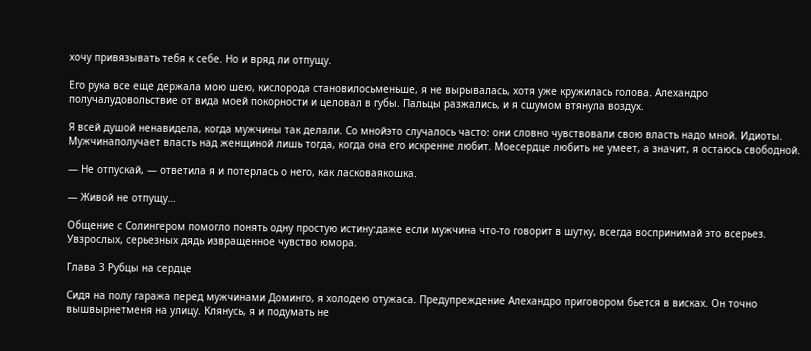хочу привязывать тебя к себе. Но и вряд ли отпущу.

Его рука все еще держала мою шею, кислорода становилосьменьше, я не вырывалась, хотя уже кружилась голова. Алехандро получалудовольствие от вида моей покорности и целовал в губы. Пальцы разжались, и я сшумом втянула воздух.

Я всей душой ненавидела, когда мужчины так делали. Со мнойэто случалось часто: они словно чувствовали свою власть надо мной. Идиоты. Мужчинаполучает власть над женщиной лишь тогда, когда она его искренне любит. Моесердце любить не умеет, а значит, я остаюсь свободной.

— Не отпускай, — ответила я и потерлась о него, как ласковаякошка.

— Живой не отпущу…

Общение с Солингером помогло понять одну простую истину:даже если мужчина что-то говорит в шутку, всегда воспринимай это всерьез. Увзрослых, серьезных дядь извращенное чувство юмора.

Глава 3 Рубцы на сердце

Сидя на полу гаража перед мужчинами Доминго, я холодею отужаса. Предупреждение Алехандро приговором бьется в висках. Он точно вышвырнетменя на улицу. Клянусь, я и подумать не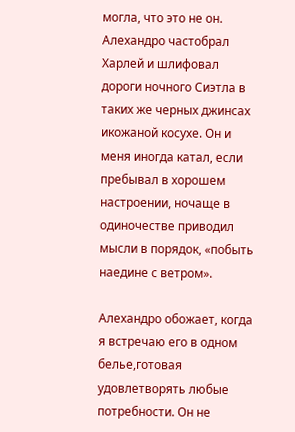могла, что это не он. Алехандро частобрал Харлей и шлифовал дороги ночного Сиэтла в таких же черных джинсах икожаной косухе. Он и меня иногда катал, если пребывал в хорошем настроении, ночаще в одиночестве приводил мысли в порядок, «побыть наедине с ветром».

Алехандро обожает, когда я встречаю его в одном белье,готовая удовлетворять любые потребности. Он не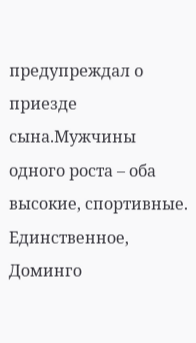предупреждал о приезде сына.Мужчины одного роста – оба высокие, спортивные. Единственное, Доминго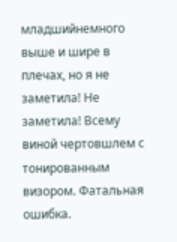младшийнемного выше и шире в плечах, но я не заметила! Не заметила! Всему виной чертовшлем с тонированным визором. Фатальная ошибка.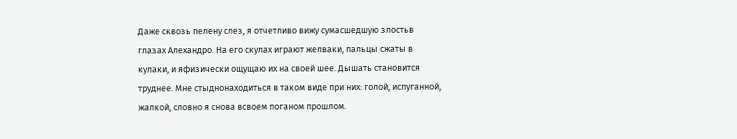Даже сквозь пелену слез, я отчетливо вижу сумасшедшую злостьв глазах Алехандро. На его скулах играют желваки, пальцы сжаты в кулаки, и яфизически ощущаю их на своей шее. Дышать становится труднее. Мне стыднонаходиться в таком виде при них: голой, испуганной, жалкой, словно я снова всвоем поганом прошлом.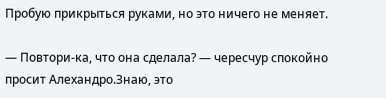Пробую прикрыться руками, но это ничего не меняет.

— Повтори-ка, что она сделала? — чересчур спокойно просит Алехандро.Знаю, это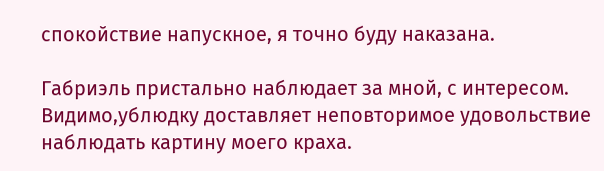спокойствие напускное, я точно буду наказана.

Габриэль пристально наблюдает за мной, с интересом. Видимо,ублюдку доставляет неповторимое удовольствие наблюдать картину моего краха.